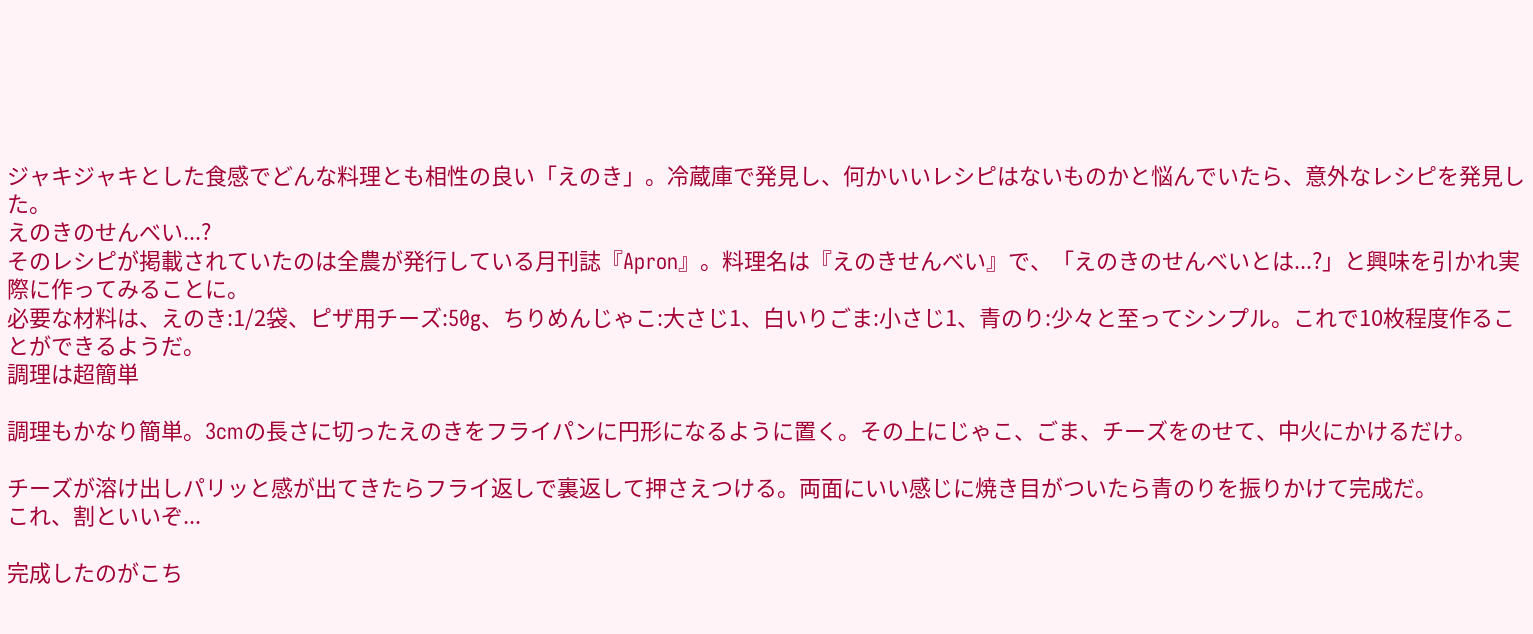ジャキジャキとした食感でどんな料理とも相性の良い「えのき」。冷蔵庫で発見し、何かいいレシピはないものかと悩んでいたら、意外なレシピを発見した。
えのきのせんべい...?
そのレシピが掲載されていたのは全農が発行している月刊誌『Apron』。料理名は『えのきせんべい』で、「えのきのせんべいとは...?」と興味を引かれ実際に作ってみることに。
必要な材料は、えのき:1/2袋、ピザ用チーズ:50g、ちりめんじゃこ:大さじ1、白いりごま:小さじ1、青のり:少々と至ってシンプル。これで10枚程度作ることができるようだ。
調理は超簡単

調理もかなり簡単。3cmの長さに切ったえのきをフライパンに円形になるように置く。その上にじゃこ、ごま、チーズをのせて、中火にかけるだけ。

チーズが溶け出しパリッと感が出てきたらフライ返しで裏返して押さえつける。両面にいい感じに焼き目がついたら青のりを振りかけて完成だ。
これ、割といいぞ...

完成したのがこち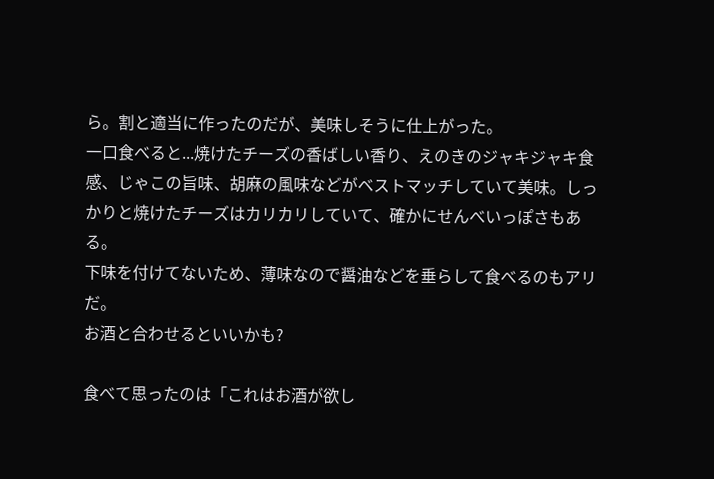ら。割と適当に作ったのだが、美味しそうに仕上がった。
一口食べると...焼けたチーズの香ばしい香り、えのきのジャキジャキ食感、じゃこの旨味、胡麻の風味などがベストマッチしていて美味。しっかりと焼けたチーズはカリカリしていて、確かにせんべいっぽさもある。
下味を付けてないため、薄味なので醤油などを垂らして食べるのもアリだ。
お酒と合わせるといいかも?

食べて思ったのは「これはお酒が欲し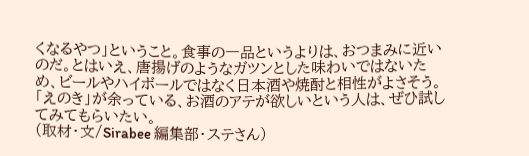くなるやつ」ということ。食事の一品というよりは、おつまみに近いのだ。とはいえ、唐揚げのようなガツンとした味わいではないため、ビールやハイボールではなく日本酒や焼酎と相性がよさそう。
「えのき」が余っている、お酒のアテが欲しいという人は、ぜひ試してみてもらいたい。
(取材・文/Sirabee 編集部・ステさん)